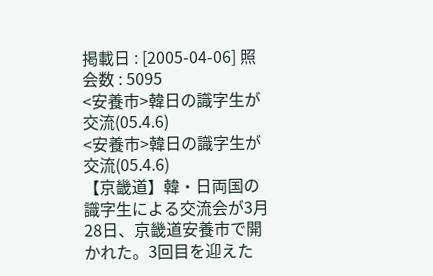掲載日 : [2005-04-06] 照会数 : 5095
<安養市>韓日の識字生が交流(05.4.6)
<安養市>韓日の識字生が交流(05.4.6)
【京畿道】韓・日両国の識字生による交流会が3月28日、京畿道安養市で開かれた。3回目を迎えた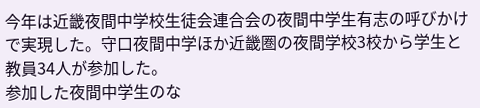今年は近畿夜間中学校生徒会連合会の夜間中学生有志の呼びかけで実現した。守口夜間中学ほか近畿圏の夜間学校3校から学生と教員34人が参加した。
参加した夜間中学生のな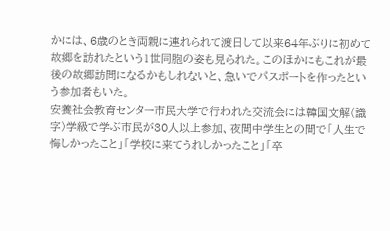かには、6歳のとき両親に連れられて渡日して以来64年ぶりに初めて故郷を訪れたという1世同胞の姿も見られた。このほかにもこれが最後の故郷訪問になるかもしれないと、急いでパスポートを作ったという参加者もいた。
安養社会教育センター市民大学で行われた交流会には韓国文解(識字)学級で学ぶ市民が30人以上参加、夜間中学生との間で「人生で悔しかったこと」「学校に来てうれしかったこと」「卒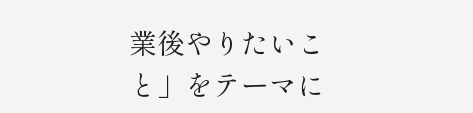業後やりたいこと」をテーマに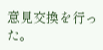意見交換を行った。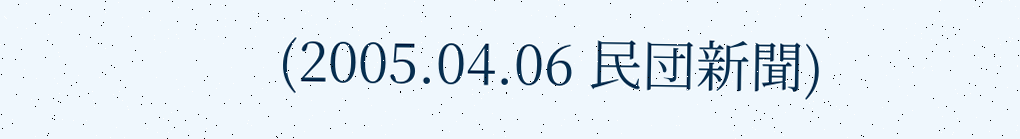(2005.04.06 民団新聞)